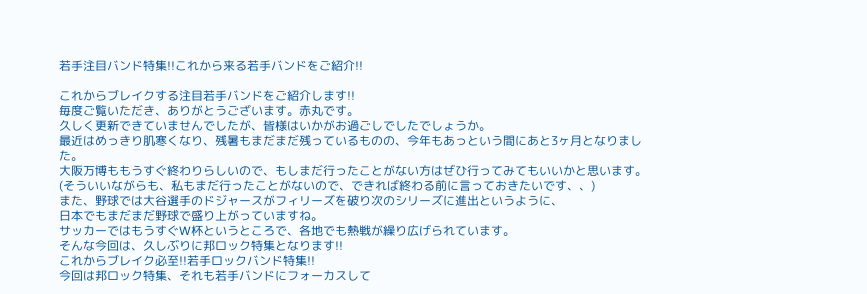若手注目バンド特集!!これから来る若手バンドをご紹介!!

これからブレイクする注目若手バンドをご紹介します!!
毎度ご覧いただき、ありがとうございます。赤丸です。
久しく更新できていませんでしたが、皆様はいかがお過ごしでしたでしょうか。
最近はめっきり肌寒くなり、残暑もまだまだ残っているものの、今年もあっという間にあと3ヶ月となりました。
大阪万博ももうすぐ終わりらしいので、もしまだ行ったことがない方はぜひ行ってみてもいいかと思います。
(そういいながらも、私もまだ行ったことがないので、できれば終わる前に言っておきたいです、、)
また、野球では大谷選手のドジャースがフィリーズを破り次のシリーズに進出というように、
日本でもまだまだ野球で盛り上がっていますね。
サッカーではもうすぐW杯というところで、各地でも熱戦が繰り広げられています。
そんな今回は、久しぶりに邦ロック特集となります!!
これからブレイク必至!!若手ロックバンド特集!!
今回は邦ロック特集、それも若手バンドにフォーカスして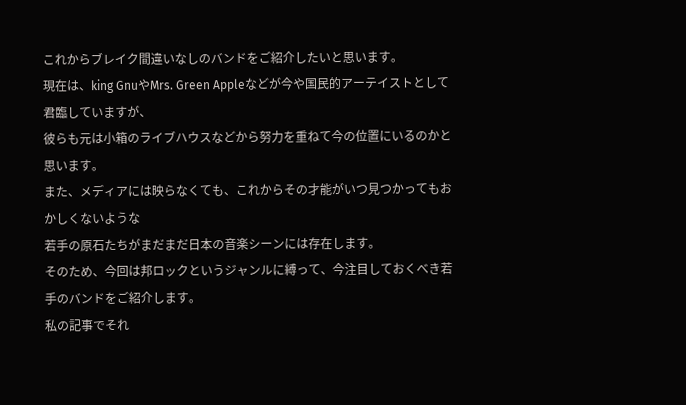これからブレイク間違いなしのバンドをご紹介したいと思います。
現在は、king GnuやMrs. Green Appleなどが今や国民的アーテイストとして君臨していますが、
彼らも元は小箱のライブハウスなどから努力を重ねて今の位置にいるのかと思います。
また、メディアには映らなくても、これからその才能がいつ見つかってもおかしくないような
若手の原石たちがまだまだ日本の音楽シーンには存在します。
そのため、今回は邦ロックというジャンルに縛って、今注目しておくべき若手のバンドをご紹介します。
私の記事でそれ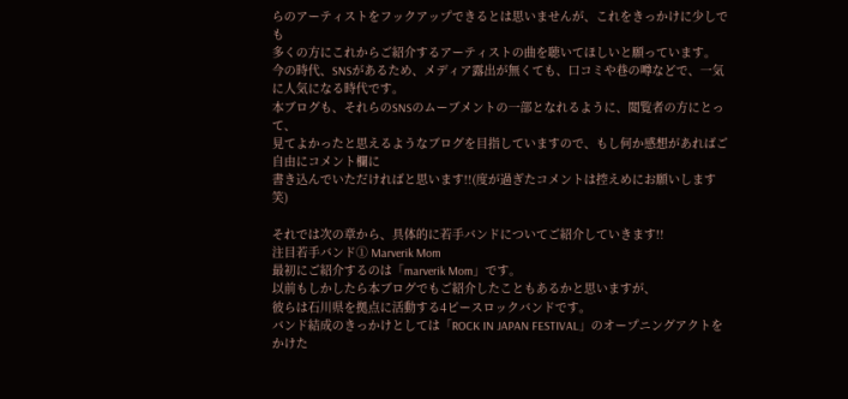らのアーティストをフックアップできるとは思いませんが、これをきっかけに少しでも
多くの方にこれからご紹介するアーティストの曲を聴いてほしいと願っています。
今の時代、SNSがあるため、メディア露出が無くても、口コミや巷の噂などで、一気に人気になる時代です。
本ブログも、それらのSNSのムーブメントの一部となれるように、閲覧者の方にとって、
見てよかったと思えるようなブログを目指していますので、もし何か感想があればご自由にコメント欄に
書き込んでいただければと思います!!(度が過ぎたコメントは控えめにお願いします笑)

それでは次の章から、具体的に若手バンドについてご紹介していきます!!
注目若手バンド① Marverik Mom
最初にご紹介するのは「marverik Mom」です。
以前もしかしたら本ブログでもご紹介したこともあるかと思いますが、
彼らは石川県を拠点に活動する4ピースロックバンドです。
バンド結成のきっかけとしては「ROCK IN JAPAN FESTIVAL」のオープニングアクトをかけた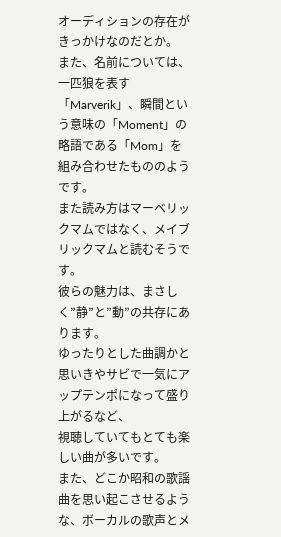オーディションの存在がきっかけなのだとか。
また、名前については、一匹狼を表す「Marverik」、瞬間という意味の「Moment」の略語である「Mom」を
組み合わせたもののようです。
また読み方はマーベリックマムではなく、メイブリックマムと読むそうです。
彼らの魅力は、まさしく”静”と”動”の共存にあります。
ゆったりとした曲調かと思いきやサビで一気にアップテンポになって盛り上がるなど、
視聴していてもとても楽しい曲が多いです。
また、どこか昭和の歌謡曲を思い起こさせるような、ボーカルの歌声とメ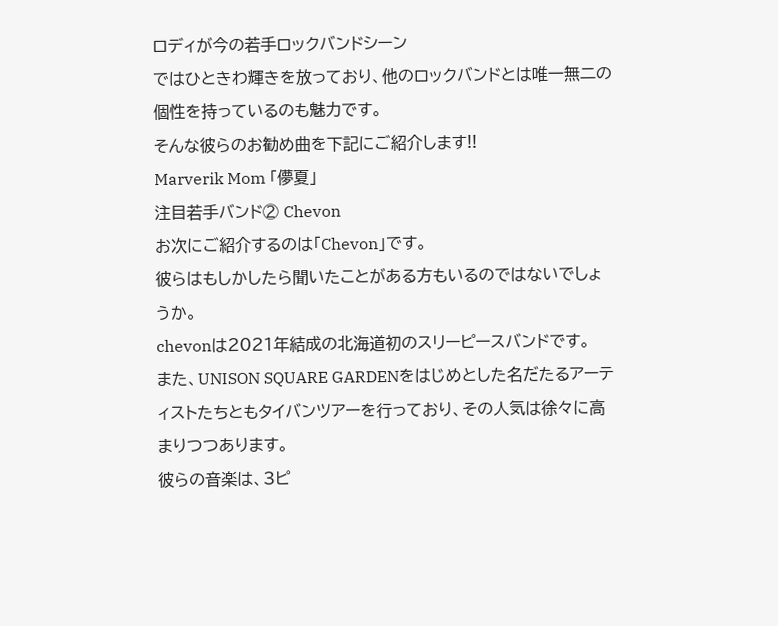ロディが今の若手ロックバンドシーン
ではひときわ輝きを放っており、他のロックバンドとは唯一無二の個性を持っているのも魅力です。
そんな彼らのお勧め曲を下記にご紹介します!!
Marverik Mom 「儚夏」
注目若手バンド② Chevon
お次にご紹介するのは「Chevon」です。
彼らはもしかしたら聞いたことがある方もいるのではないでしょうか。
chevonは2021年結成の北海道初のスリーピースバンドです。
また、UNISON SQUARE GARDENをはじめとした名だたるアーティストたちともタイバンツアーを行っており、その人気は徐々に高まりつつあります。
彼らの音楽は、3ピ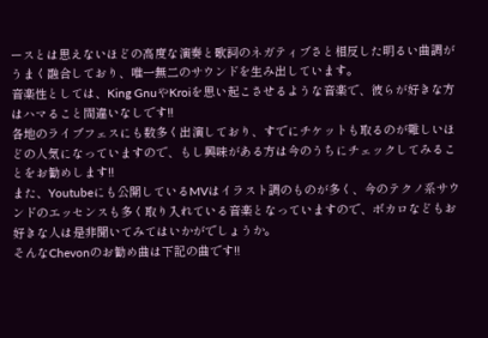ースとは思えないほどの高度な演奏と歌詞のネガティブさと相反した明るい曲調が
うまく融合しており、唯一無二のサウンドを生み出しています。
音楽性としては、King GnuやKroiを思い起こさせるような音楽で、彼らが好きな方はハマること間違いなしです!!
各地のライブフェスにも数多く出演しており、すでにチケットも取るのが難しいほどの人気になっていますので、もし興味がある方は今のうちにチェックしてみることをお勧めします!!
また、Youtubeにも公開しているMVはイラスト調のものが多く、今のテクノ系サウンドのエッセンスも多く取り入れている音楽となっていますので、ボカロなどもお好きな人は是非聞いてみてはいかがでしょうか。
そんなChevonのお勧め曲は下記の曲です!!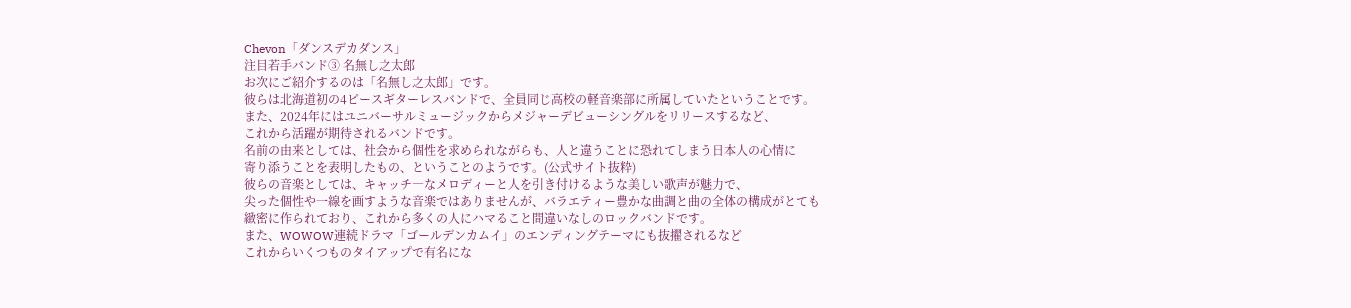Chevon「ダンスデカダンス」
注目若手バンド③ 名無し之太郎
お次にご紹介するのは「名無し之太郎」です。
彼らは北海道初の4ピースギターレスバンドで、全員同じ高校の軽音楽部に所属していたということです。
また、2024年にはユニバーサルミュージックからメジャーデビューシングルをリリースするなど、
これから活躍が期待されるバンドです。
名前の由来としては、社会から個性を求められながらも、人と違うことに恐れてしまう日本人の心情に
寄り添うことを表明したもの、ということのようです。(公式サイト抜粋)
彼らの音楽としては、キャッチ―なメロディーと人を引き付けるような美しい歌声が魅力で、
尖った個性や一線を画すような音楽ではありませんが、バラエティー豊かな曲調と曲の全体の構成がとても
緻密に作られており、これから多くの人にハマること間違いなしのロックバンドです。
また、WOWOW連続ドラマ「ゴールデンカムイ」のエンディングテーマにも抜擢されるなど
これからいくつものタイアップで有名にな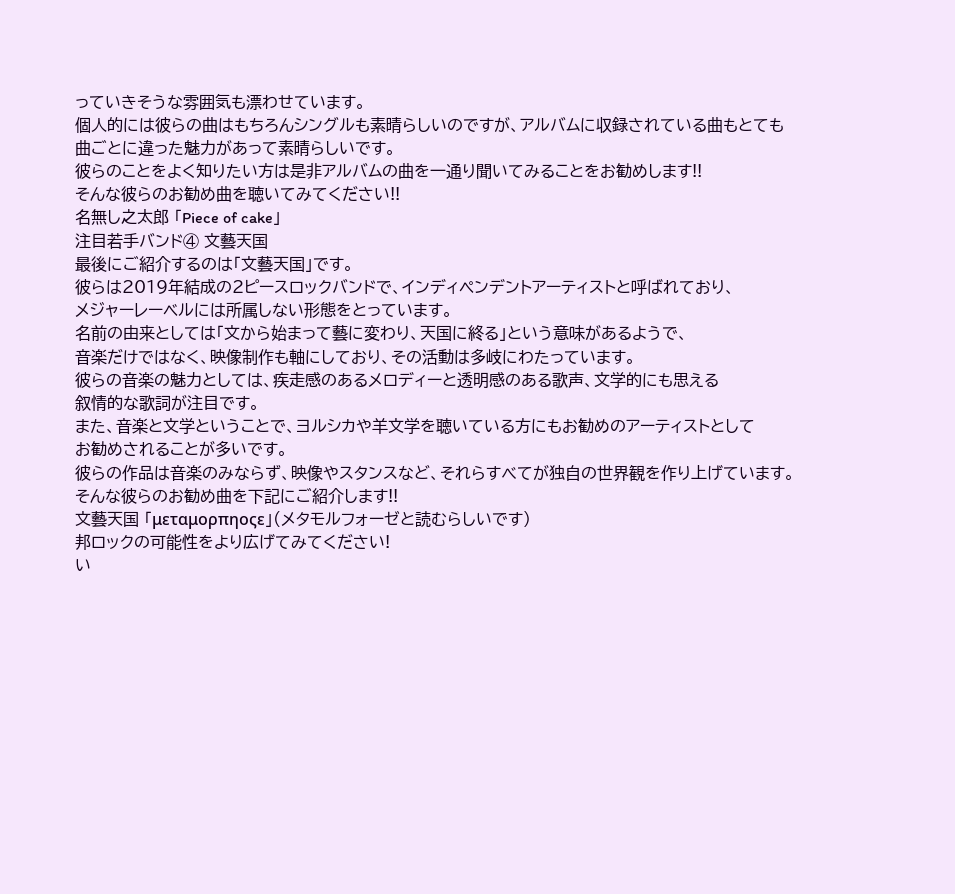っていきそうな雰囲気も漂わせています。
個人的には彼らの曲はもちろんシングルも素晴らしいのですが、アルバムに収録されている曲もとても
曲ごとに違った魅力があって素晴らしいです。
彼らのことをよく知りたい方は是非アルバムの曲を一通り聞いてみることをお勧めします!!
そんな彼らのお勧め曲を聴いてみてください!!
名無し之太郎 「Piece of cake」
注目若手バンド④ 文藝天国
最後にご紹介するのは「文藝天国」です。
彼らは2019年結成の2ピースロックバンドで、インディペンデントアーティストと呼ばれており、
メジャーレーベルには所属しない形態をとっています。
名前の由来としては「文から始まって藝に変わり、天国に終る」という意味があるようで、
音楽だけではなく、映像制作も軸にしており、その活動は多岐にわたっています。
彼らの音楽の魅力としては、疾走感のあるメロディーと透明感のある歌声、文学的にも思える
叙情的な歌詞が注目です。
また、音楽と文学ということで、ヨルシカや羊文学を聴いている方にもお勧めのアーティストとして
お勧めされることが多いです。
彼らの作品は音楽のみならず、映像やスタンスなど、それらすべてが独自の世界観を作り上げています。
そんな彼らのお勧め曲を下記にご紹介します!!
文藝天国 「μεταμορπηοςε」(メタモルフォーゼと読むらしいです)
邦ロックの可能性をより広げてみてください!
い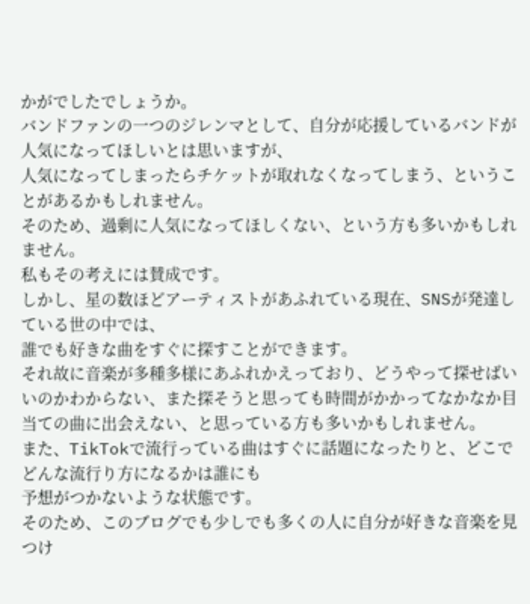かがでしたでしょうか。
バンドファンの一つのジレンマとして、自分が応援しているバンドが人気になってほしいとは思いますが、
人気になってしまったらチケットが取れなくなってしまう、ということがあるかもしれません。
そのため、過剰に人気になってほしくない、という方も多いかもしれません。
私もその考えには賛成です。
しかし、星の数ほどアーティストがあふれている現在、SNSが発達している世の中では、
誰でも好きな曲をすぐに探すことができます。
それ故に音楽が多種多様にあふれかえっており、どうやって探せばいいのかわからない、また探そうと思っても時間がかかってなかなか目当ての曲に出会えない、と思っている方も多いかもしれません。
また、TikTokで流行っている曲はすぐに話題になったりと、どこでどんな流行り方になるかは誰にも
予想がつかないような状態です。
そのため、このブログでも少しでも多くの人に自分が好きな音楽を見つけ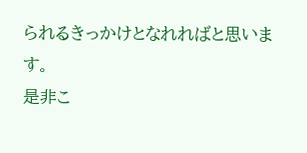られるきっかけとなれればと思います。
是非こ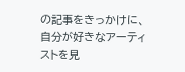の記事をきっかけに、自分が好きなアーティストを見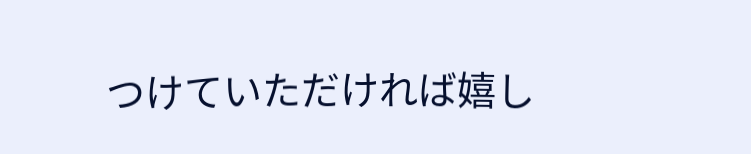つけていただければ嬉し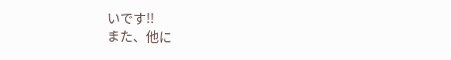いです!!
また、他に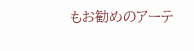もお勧めのアーテ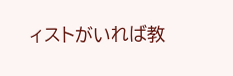ィストがいれば教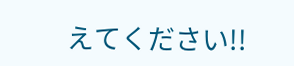えてください!!